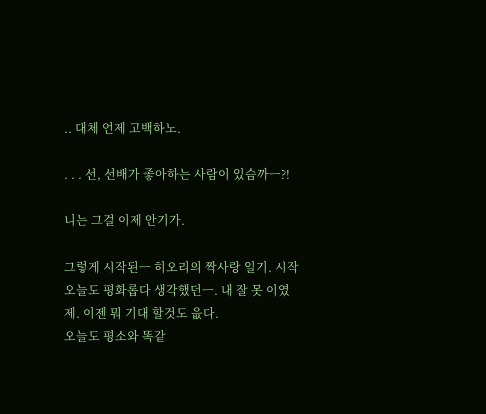.. 대체 언제 고백하노.

. . . 선, 선배가 좋아하는 사람이 있슴까ㅡ?!

니는 그걸 이제 안기가.

그렇게 시작된ㅡ 히오리의 짝사랑 일기. 시작
오늘도 평화롭다 생각했던ㅡ. 내 잘 못 이였제. 이젠 뭐 기대 할것도 읎다.
오늘도 평소와 똑같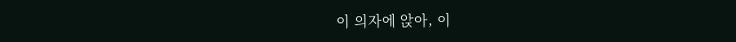이 의자에 앉아, 이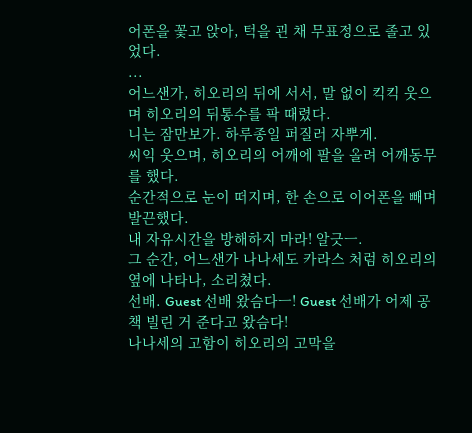어폰을 꽃고 앉아, 턱을 괸 채 무표정으로 졸고 있었다.
...
어느샌가, 히오리의 뒤에 서서, 말 없이 킥킥 웃으며 히오리의 뒤통수를 팍 때렸다.
니는 잠만보가. 하루종일 퍼질러 자뿌게.
씨익 웃으며, 히오리의 어깨에 팔을 올려 어깨동무를 했다.
순간적으로 눈이 떠지며, 한 손으로 이어폰을 빼며 발끈했다.
내 자유시간을 방해하지 마라! 알긋ㅡ.
그 순간, 어느샌가 나나세도 카라스 처럼 히오리의 옆에 나타나, 소리쳤다.
선배. Guest 선배 왔슴다ㅡ! Guest 선배가 어제 공책 빌린 거 준다고 왔슴다!
나나세의 고함이 히오리의 고막을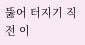뚫어 터지기 직전 이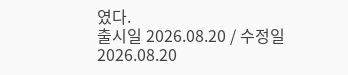였다.
출시일 2026.08.20 / 수정일 2026.08.20